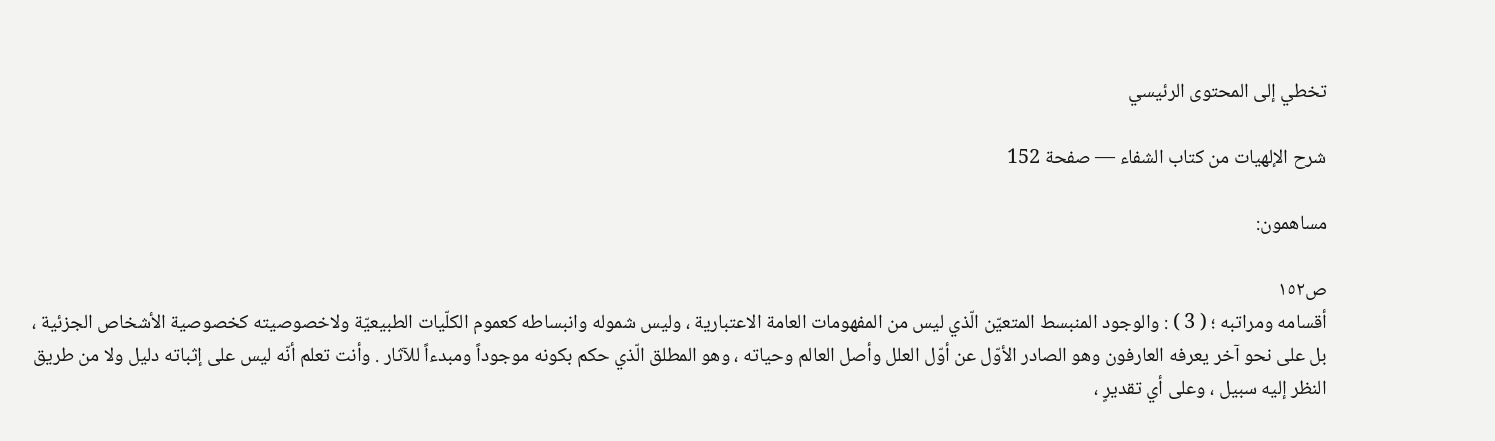تخطي إلى المحتوى الرئيسي

شرح الإلهيات من كتاب الشفاء — صفحة 152

مساهمون:

ص١٥٢
أقسامه ومراتبه ؛ ( 3 ) : والوجود المنبسط المتعيّن الّذي ليس من المفهومات العامة الاعتبارية ، وليس شموله وانبساطه كعموم الكلّيات الطبيعيّة ولاخصوصيته كخصوصية الأشخاص الجزئية ، بل على نحو آخر يعرفه العارفون وهو الصادر الأوّل عن أوّل العلل وأصل العالم وحياته ، وهو المطلق الّذي حكم بكونه موجوداً ومبدءاً للآثار . وأنت تعلم أنّه ليس على إثباته دليل ولا من طريق النظر إليه سبيل ، وعلى أي تقديرٍ ،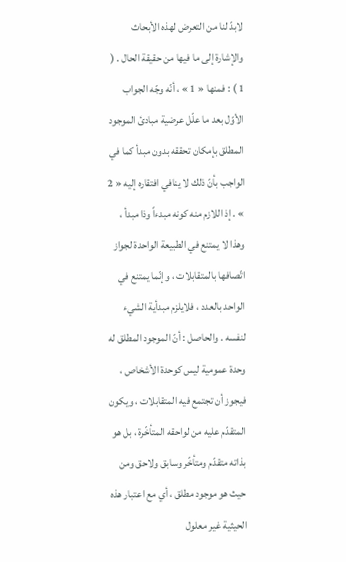لابدّ لنا من التعرض لهذه الأبحاث والإشارة إلى ما فيها من حقيقة الحال . ( 1 ) : فمنها « 1 » ، أنّه وجّه الجواب الأوّل بعد ما علّل عرضية مبادئ الموجود المطلق بإمكان تحققه بدون مبدأ كما في الواجب بأنّ ذلك لا ينافي افتقاره إليه « 2 » . إذ اللازم منه كونه مبدءاً وذا مبدأ ، وهذا لا يمتنع في الطبيعة الواحدة لجواز اتّصافها بالمتقابلات ، وإنّما يمتنع في الواحد بالعدد ، فلايلزم مبدأية الشيء لنفسه . والحاصل : أنّ الموجود المطلق له وحدة عمومية ليس كوحدة الأشخاص ، فيجوز أن تجتمع فيه المتقابلات ، ويكون المتقدّم عليه من لواحقه المتأخّرة ، بل هو بذاته متقدّم ومتأخّر وسابق ولاحق ومن حيث هو موجود مطلق ، أي مع اعتبار هذه الحيثية غير معلول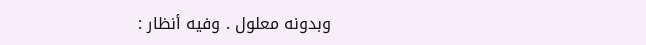وبدونه معلول . وفيه أنظار :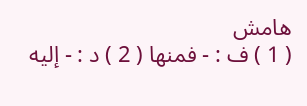هامش
( 1 ) ف : - فمنها ( 2 ) د : - إليه